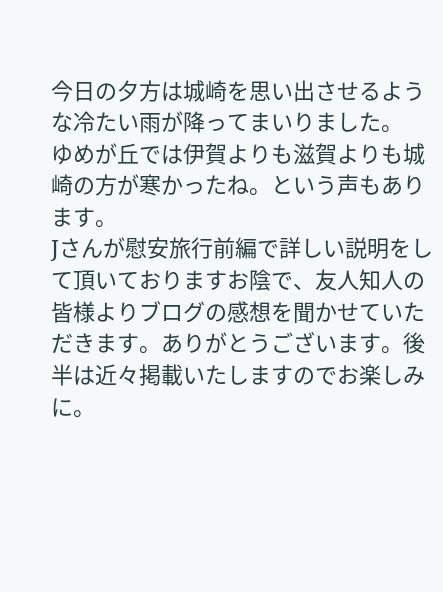今日の夕方は城崎を思い出させるような冷たい雨が降ってまいりました。
ゆめが丘では伊賀よりも滋賀よりも城崎の方が寒かったね。という声もあります。
Jさんが慰安旅行前編で詳しい説明をして頂いておりますお陰で、友人知人の皆様よりブログの感想を聞かせていただきます。ありがとうございます。後半は近々掲載いたしますのでお楽しみに。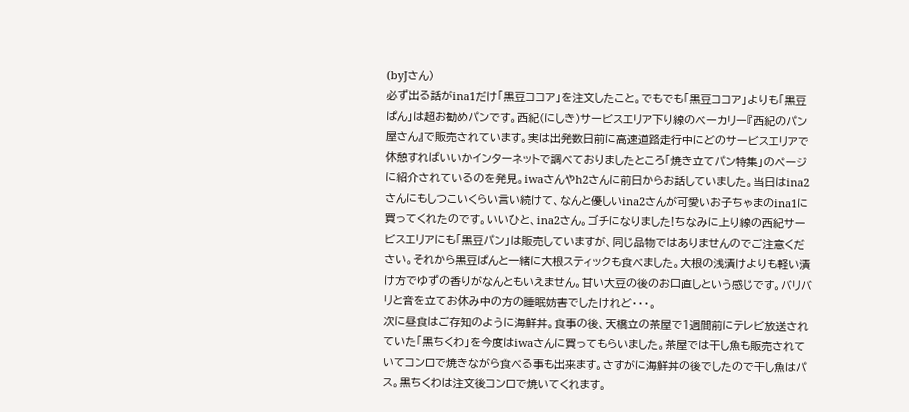(byJさん)
必ず出る話がina1だけ「黒豆ココア」を注文したこと。でもでも「黒豆ココア」よりも「黒豆ぱん」は超お勧めパンです。西紀(にしき)サービスエリア下り線のベーカリー『西紀のパン屋さん』で販売されています。実は出発数日前に高速道路走行中にどのサービスエリアで休憩すればいいかインターネットで調べておりましたところ「焼き立てパン特集」のページに紹介されているのを発見。iwaさんやh2さんに前日からお話していました。当日はina2さんにもしつこいくらい言い続けて、なんと優しいina2さんが可愛いお子ちゃまのina1に買ってくれたのです。いいひと、ina2さん。ゴチになりました!ちなみに上り線の西紀サービスエリアにも「黒豆パン」は販売していますが、同じ品物ではありませんのでご注意ください。それから黒豆ぱんと一緒に大根スティックも食べました。大根の浅漬けよりも軽い漬け方でゆずの香りがなんともいえません。甘い大豆の後のお口直しという感じです。バリバリと音を立てお休み中の方の睡眠妨害でしたけれど・・・。
次に昼食はご存知のように海鮮丼。食事の後、天橋立の茶屋で1週間前にテレビ放送されていた「黒ちくわ」を今度はiwaさんに買ってもらいました。茶屋では干し魚も販売されていてコンロで焼きながら食べる事も出来ます。さすがに海鮮丼の後でしたので干し魚はパス。黒ちくわは注文後コンロで焼いてくれます。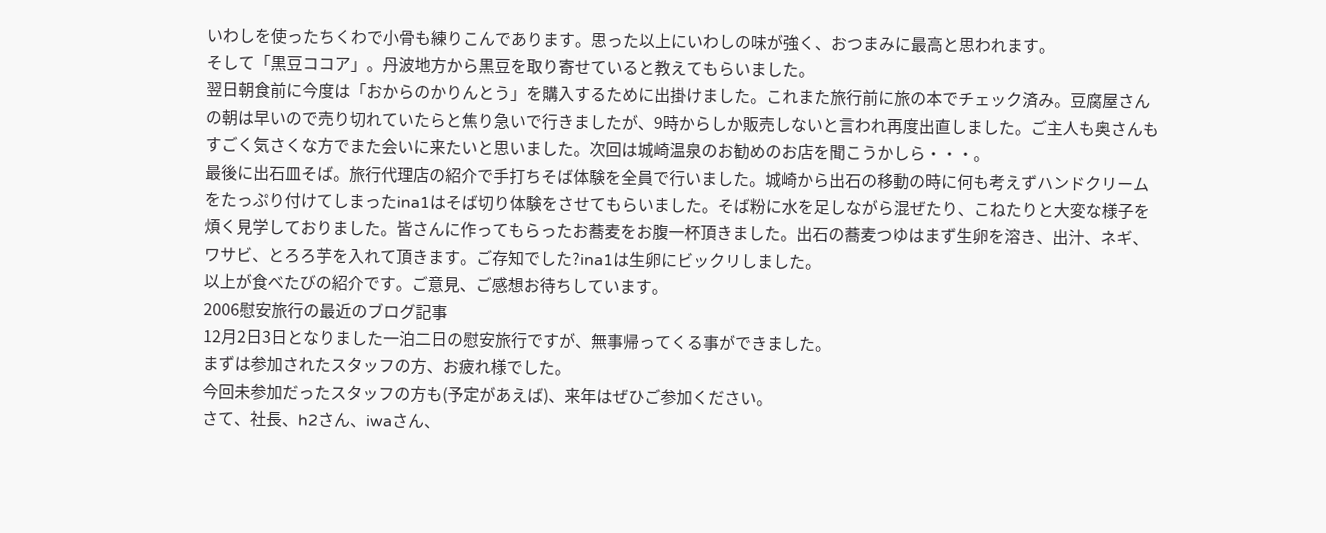いわしを使ったちくわで小骨も練りこんであります。思った以上にいわしの味が強く、おつまみに最高と思われます。
そして「黒豆ココア」。丹波地方から黒豆を取り寄せていると教えてもらいました。
翌日朝食前に今度は「おからのかりんとう」を購入するために出掛けました。これまた旅行前に旅の本でチェック済み。豆腐屋さんの朝は早いので売り切れていたらと焦り急いで行きましたが、9時からしか販売しないと言われ再度出直しました。ご主人も奥さんもすごく気さくな方でまた会いに来たいと思いました。次回は城崎温泉のお勧めのお店を聞こうかしら・・・。
最後に出石皿そば。旅行代理店の紹介で手打ちそば体験を全員で行いました。城崎から出石の移動の時に何も考えずハンドクリームをたっぷり付けてしまったina1はそば切り体験をさせてもらいました。そば粉に水を足しながら混ぜたり、こねたりと大変な様子を煩く見学しておりました。皆さんに作ってもらったお蕎麦をお腹一杯頂きました。出石の蕎麦つゆはまず生卵を溶き、出汁、ネギ、ワサビ、とろろ芋を入れて頂きます。ご存知でした?ina1は生卵にビックリしました。
以上が食べたびの紹介です。ご意見、ご感想お待ちしています。
2006慰安旅行の最近のブログ記事
12月2日3日となりました一泊二日の慰安旅行ですが、無事帰ってくる事ができました。
まずは参加されたスタッフの方、お疲れ様でした。
今回未参加だったスタッフの方も(予定があえば)、来年はぜひご参加ください。
さて、社長、h2さん、iwaさん、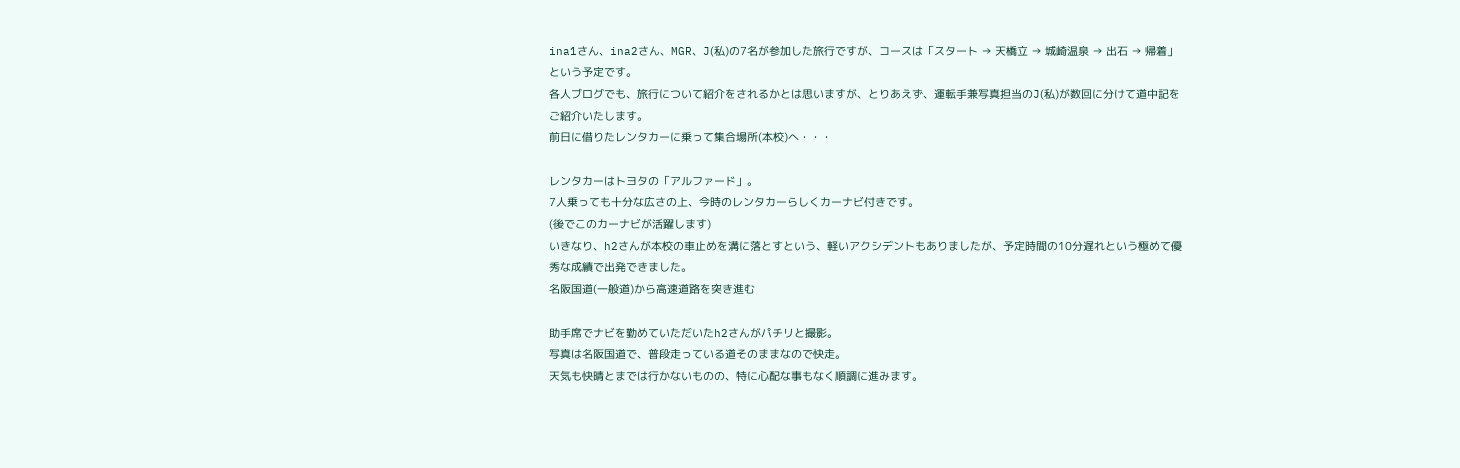ina1さん、ina2さん、MGR、J(私)の7名が参加した旅行ですが、コースは「スタート → 天橋立 → 城崎温泉 → 出石 → 帰着」という予定です。
各人ブログでも、旅行について紹介をされるかとは思いますが、とりあえず、運転手兼写真担当のJ(私)が数回に分けて道中記をご紹介いたします。
前日に借りたレンタカーに乗って集合場所(本校)へ・・・

レンタカーはトヨタの「アルファード」。
7人乗っても十分な広さの上、今時のレンタカーらしくカーナビ付きです。
(後でこのカーナビが活躍します)
いきなり、h2さんが本校の車止めを溝に落とすという、軽いアクシデントもありましたが、予定時間の10分遅れという極めて優秀な成績で出発できました。
名阪国道(一般道)から高速道路を突き進む

助手席でナビを勤めていただいたh2さんがパチリと撮影。
写真は名阪国道で、普段走っている道そのままなので快走。
天気も快晴とまでは行かないものの、特に心配な事もなく順調に進みます。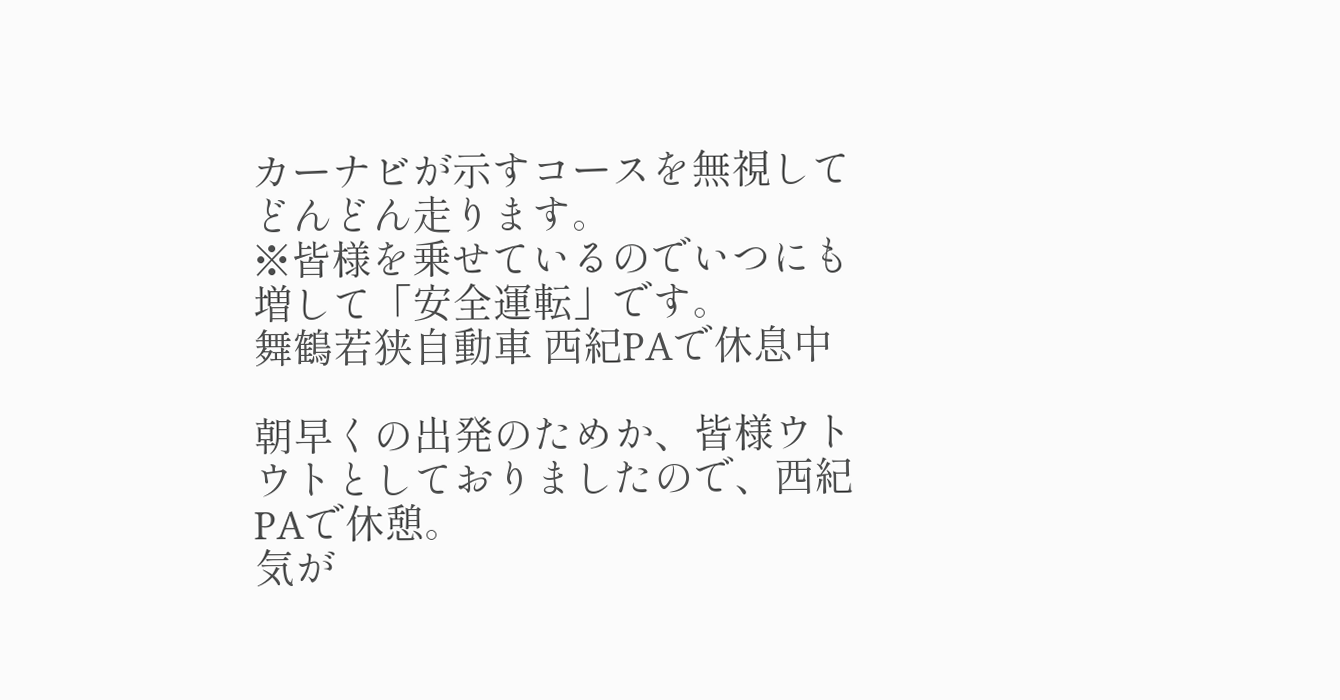カーナビが示すコースを無視してどんどん走ります。
※皆様を乗せているのでいつにも増して「安全運転」です。
舞鶴若狭自動車 西紀PAで休息中

朝早くの出発のためか、皆様ウトウトとしておりましたので、西紀PAで休憩。
気が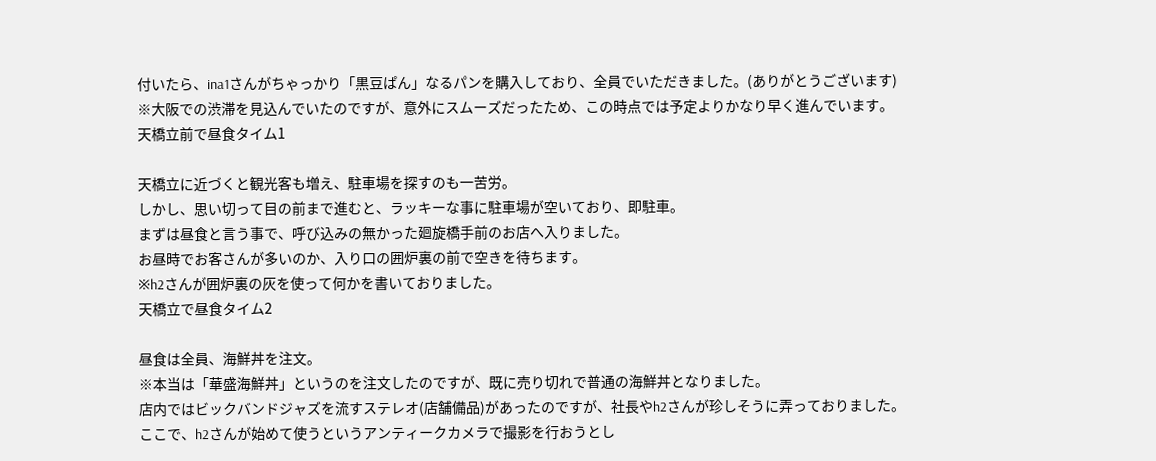付いたら、ina1さんがちゃっかり「黒豆ぱん」なるパンを購入しており、全員でいただきました。(ありがとうございます)
※大阪での渋滞を見込んでいたのですが、意外にスムーズだったため、この時点では予定よりかなり早く進んでいます。
天橋立前で昼食タイム1

天橋立に近づくと観光客も増え、駐車場を探すのも一苦労。
しかし、思い切って目の前まで進むと、ラッキーな事に駐車場が空いており、即駐車。
まずは昼食と言う事で、呼び込みの無かった廻旋橋手前のお店へ入りました。
お昼時でお客さんが多いのか、入り口の囲炉裏の前で空きを待ちます。
※h2さんが囲炉裏の灰を使って何かを書いておりました。
天橋立で昼食タイム2

昼食は全員、海鮮丼を注文。
※本当は「華盛海鮮丼」というのを注文したのですが、既に売り切れで普通の海鮮丼となりました。
店内ではビックバンドジャズを流すステレオ(店舗備品)があったのですが、社長やh2さんが珍しそうに弄っておりました。
ここで、h2さんが始めて使うというアンティークカメラで撮影を行おうとし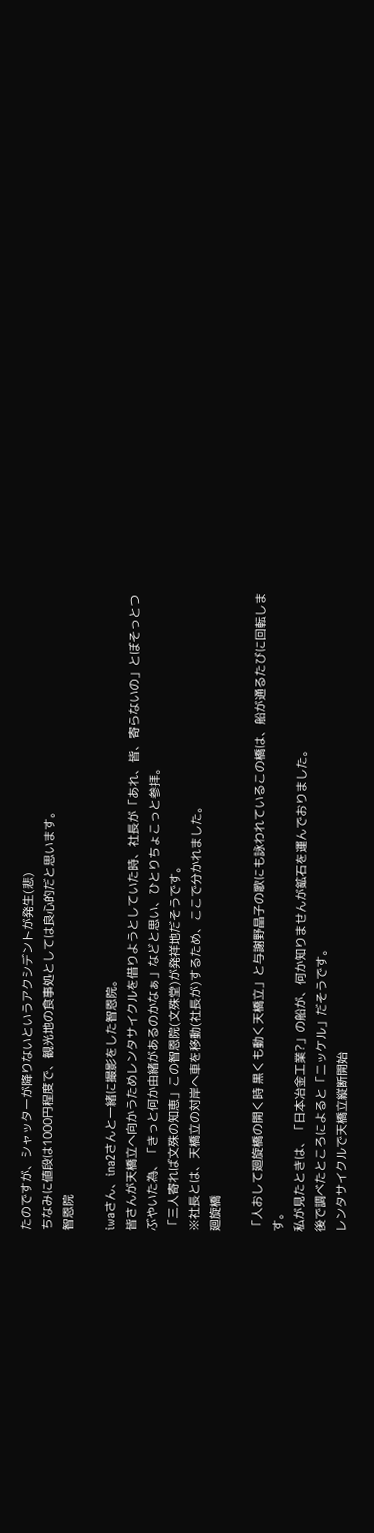たのですが、シャッターが降りないというアクシデントが発生(悲)
ちなみに値段は1000円程度で、観光地の食事処としては良心的だと思います。
智恩院

iwaさん、ina2さんと一緒に撮影をした智恩院。
皆さんが天橋立へ向かうためレンタサイクルを借りようとしていた時、社長が「あれ、皆、寄らないの」とぼそっとつぶやいた為、「きっと何か由緒があるのかなぁ」などと思い、ひとりちょこっと参拝。
「三人寄れば文殊の知恵」この智恩院(文殊堂)が発祥地だそうです。
※社長とは、天橋立の対岸へ車を移動(社長が)するため、ここで分かれました。
廻旋橋

「人おして廻旋橋の開く時 黒くも動く天橋立」と与謝野晶子の歌にも詠われているこの橋は、船が通るたびに回転します。
私が見たときは、「日本冶金工業?」の船が、何か知りませんが鉱石を運んでおりました。
後で調べたところによると「ニッケル」だそうです。
レンタサイクルで天橋立縦断開始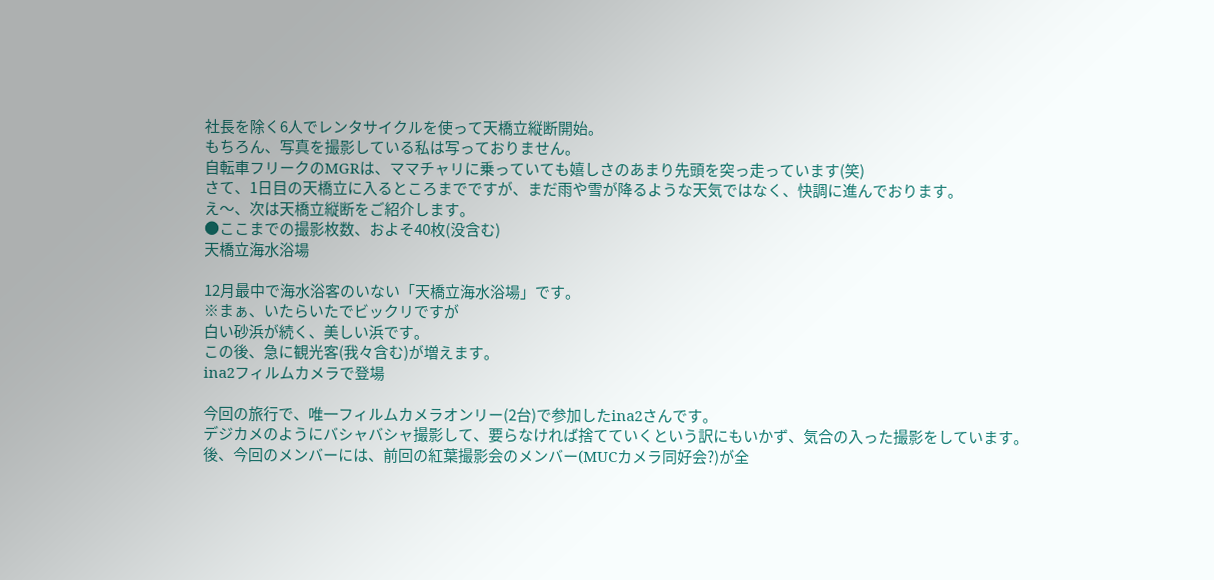社長を除く6人でレンタサイクルを使って天橋立縦断開始。
もちろん、写真を撮影している私は写っておりません。
自転車フリークのMGRは、ママチャリに乗っていても嬉しさのあまり先頭を突っ走っています(笑)
さて、1日目の天橋立に入るところまでですが、まだ雨や雪が降るような天気ではなく、快調に進んでおります。
え〜、次は天橋立縦断をご紹介します。
●ここまでの撮影枚数、およそ40枚(没含む)
天橋立海水浴場

12月最中で海水浴客のいない「天橋立海水浴場」です。
※まぁ、いたらいたでビックリですが
白い砂浜が続く、美しい浜です。
この後、急に観光客(我々含む)が増えます。
ina2フィルムカメラで登場

今回の旅行で、唯一フィルムカメラオンリー(2台)で参加したina2さんです。
デジカメのようにバシャバシャ撮影して、要らなければ捨てていくという訳にもいかず、気合の入った撮影をしています。
後、今回のメンバーには、前回の紅葉撮影会のメンバー(MUCカメラ同好会?)が全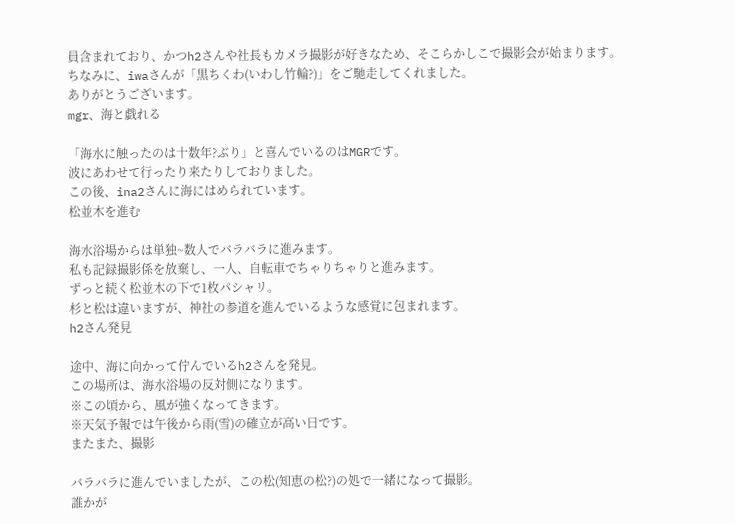員含まれており、かつh2さんや社長もカメラ撮影が好きなため、そこらかしこで撮影会が始まります。
ちなみに、iwaさんが「黒ちくわ(いわし竹輪?)」をご馳走してくれました。
ありがとうございます。
mgr、海と戯れる

「海水に触ったのは十数年?ぶり」と喜んでいるのはMGRです。
波にあわせて行ったり来たりしておりました。
この後、ina2さんに海にはめられています。
松並木を進む

海水浴場からは単独~数人でバラバラに進みます。
私も記録撮影係を放棄し、一人、自転車でちゃりちゃりと進みます。
ずっと続く松並木の下で1枚パシャリ。
杉と松は違いますが、神社の参道を進んでいるような感覚に包まれます。
h2さん発見

途中、海に向かって佇んでいるh2さんを発見。
この場所は、海水浴場の反対側になります。
※この頃から、風が強くなってきます。
※天気予報では午後から雨(雪)の確立が高い日です。
またまた、撮影

バラバラに進んでいましたが、この松(知恵の松?)の処で一緒になって撮影。
誰かが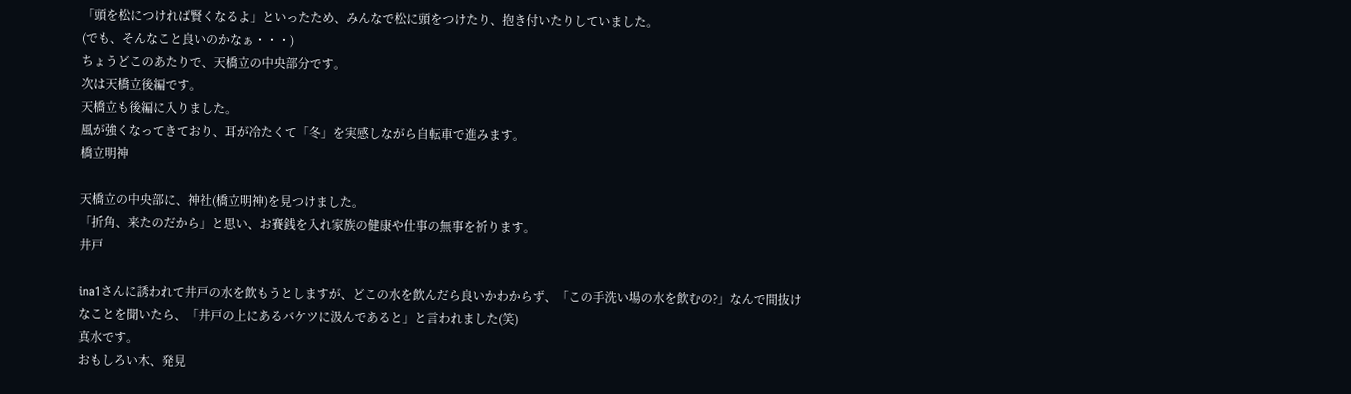「頭を松につければ賢くなるよ」といったため、みんなで松に頭をつけたり、抱き付いたりしていました。
(でも、そんなこと良いのかなぁ・・・)
ちょうどこのあたりで、天橋立の中央部分です。
次は天橋立後編です。
天橋立も後編に入りました。
風が強くなってきており、耳が冷たくて「冬」を実感しながら自転車で進みます。
橋立明神

天橋立の中央部に、神社(橋立明神)を見つけました。
「折角、来たのだから」と思い、お賽銭を入れ家族の健康や仕事の無事を祈ります。
井戸

ina1さんに誘われて井戸の水を飲もうとしますが、どこの水を飲んだら良いかわからず、「この手洗い場の水を飲むの?」なんで間抜けなことを聞いたら、「井戸の上にあるバケツに汲んであると」と言われました(笑)
真水です。
おもしろい木、発見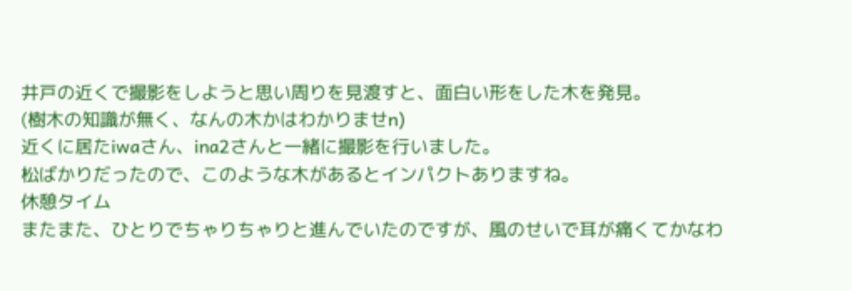井戸の近くで撮影をしようと思い周りを見渡すと、面白い形をした木を発見。
(樹木の知識が無く、なんの木かはわかりませn)
近くに居たiwaさん、ina2さんと一緒に撮影を行いました。
松ばかりだったので、このような木があるとインパクトありますね。
休憩タイム
またまた、ひとりでちゃりちゃりと進んでいたのですが、風のせいで耳が痛くてかなわ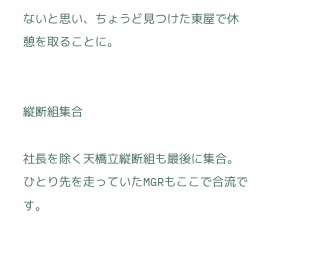ないと思い、ちょうど見つけた東屋で休憩を取ることに。


縦断組集合

社長を除く天橋立縦断組も最後に集合。
ひとり先を走っていたMGRもここで合流です。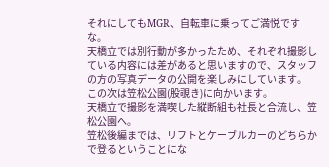それにしてもMGR、自転車に乗ってご満悦ですな。
天橋立では別行動が多かったため、それぞれ撮影している内容には差があると思いますので、スタッフの方の写真データの公開を楽しみにしています。
この次は笠松公園(股覗き)に向かいます。
天橋立で撮影を満喫した縦断組も社長と合流し、笠松公園へ。
笠松後編までは、リフトとケーブルカーのどちらかで登るということにな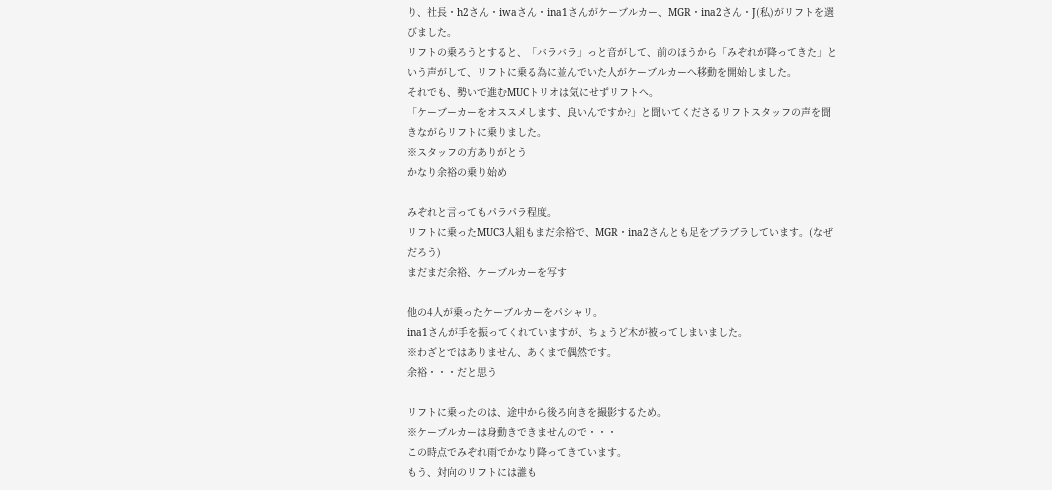り、社長・h2さん・iwaさん・ina1さんがケーブルカー、MGR・ina2さん・J(私)がリフトを選びました。
リフトの乗ろうとすると、「バラバラ」っと音がして、前のほうから「みぞれが降ってきた」という声がして、リフトに乗る為に並んでいた人がケーブルカーへ移動を開始しました。
それでも、勢いで進むMUCトリオは気にせずリフトへ。
「ケーブーカーをオススメします、良いんですか?」と聞いてくださるリフトスタッフの声を聞きながらリフトに乗りました。
※スタッフの方ありがとう
かなり余裕の乗り始め

みぞれと言ってもパラパラ程度。
リフトに乗ったMUC3人組もまだ余裕で、MGR・ina2さんとも足をブラブラしています。(なぜだろう)
まだまだ余裕、ケーブルカーを写す

他の4人が乗ったケーブルカーをパシャリ。
ina1さんが手を振ってくれていますが、ちょうど木が被ってしまいました。
※わざとではありません、あくまで偶然です。
余裕・・・だと思う

リフトに乗ったのは、途中から後ろ向きを撮影するため。
※ケーブルカーは身動きできませんので・・・
この時点でみぞれ雨でかなり降ってきています。
もう、対向のリフトには誰も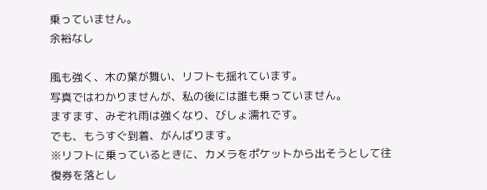乗っていません。
余裕なし

風も強く、木の葉が舞い、リフトも揺れています。
写真ではわかりませんが、私の後には誰も乗っていません。
ますます、みぞれ雨は強くなり、びしょ濡れです。
でも、もうすぐ到着、がんばります。
※リフトに乗っているときに、カメラをポケットから出そうとして往復券を落とし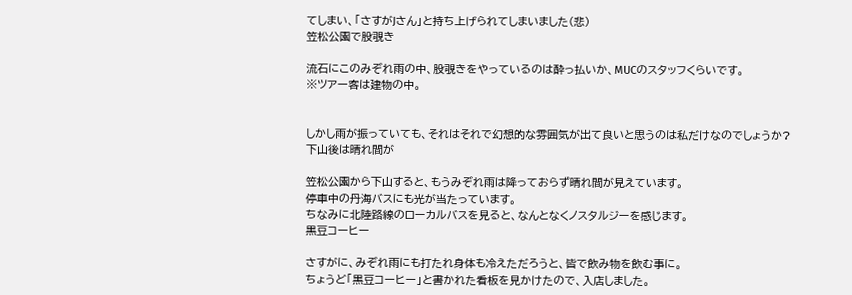てしまい、「さすがJさん」と持ち上げられてしまいました(悲)
笠松公園で股覗き

流石にこのみぞれ雨の中、股覗きをやっているのは酔っ払いか、MUCのスタッフくらいです。
※ツアー客は建物の中。


しかし雨が振っていても、それはそれで幻想的な雰囲気が出て良いと思うのは私だけなのでしょうか?
下山後は晴れ間が

笠松公園から下山すると、もうみぞれ雨は降っておらず晴れ間が見えています。
停車中の丹海バスにも光が当たっています。
ちなみに北陸路線のローカルバスを見ると、なんとなくノスタルジーを感じます。
黒豆コーヒー

さすがに、みぞれ雨にも打たれ身体も冷えただろうと、皆で飲み物を飲む事に。
ちょうど「黒豆コーヒー」と書かれた看板を見かけたので、入店しました。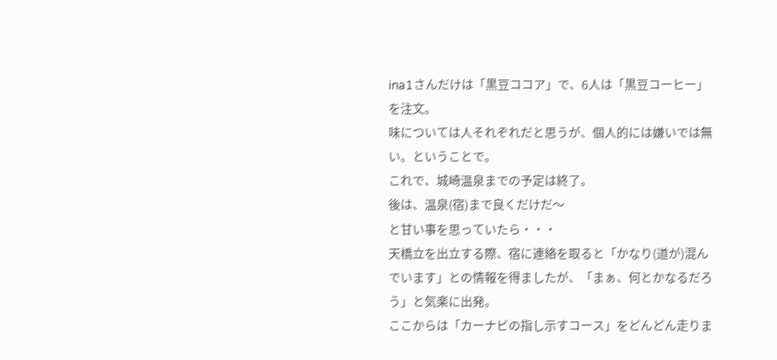ina1さんだけは「黒豆ココア」で、6人は「黒豆コーヒー」を注文。
味については人それぞれだと思うが、個人的には嫌いでは無い。ということで。
これで、城崎温泉までの予定は終了。
後は、温泉(宿)まで良くだけだ〜
と甘い事を思っていたら・・・
天橋立を出立する際、宿に連絡を取ると「かなり(道が)混んでいます」との情報を得ましたが、「まぁ、何とかなるだろう」と気楽に出発。
ここからは「カーナビの指し示すコース」をどんどん走りま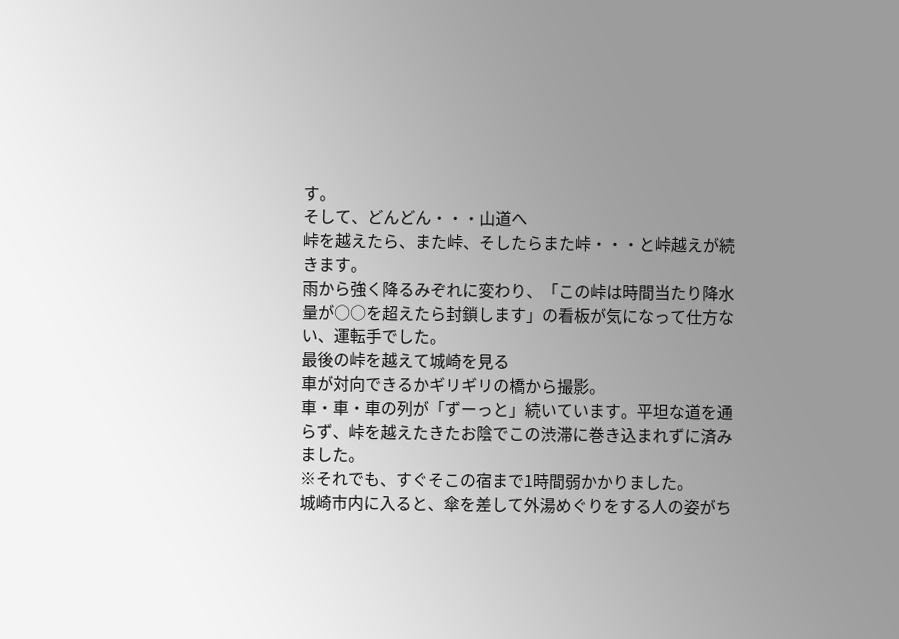す。
そして、どんどん・・・山道へ
峠を越えたら、また峠、そしたらまた峠・・・と峠越えが続きます。
雨から強く降るみぞれに変わり、「この峠は時間当たり降水量が○○を超えたら封鎖します」の看板が気になって仕方ない、運転手でした。
最後の峠を越えて城崎を見る
車が対向できるかギリギリの橋から撮影。
車・車・車の列が「ずーっと」続いています。平坦な道を通らず、峠を越えたきたお陰でこの渋滞に巻き込まれずに済みました。
※それでも、すぐそこの宿まで1時間弱かかりました。
城崎市内に入ると、傘を差して外湯めぐりをする人の姿がち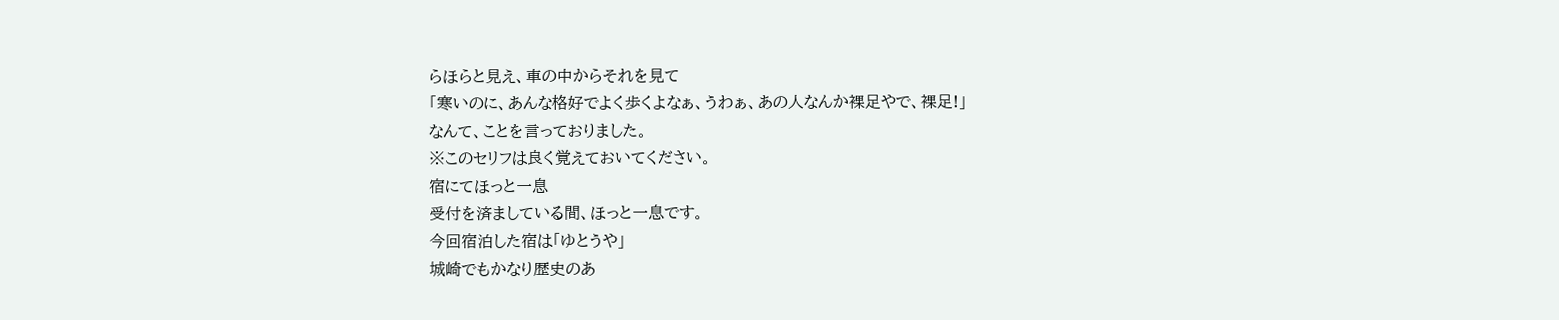らほらと見え、車の中からそれを見て
「寒いのに、あんな格好でよく歩くよなぁ、うわぁ、あの人なんか裸足やで、裸足!」
なんて、ことを言っておりました。
※このセリフは良く覚えておいてください。
宿にてほっと一息
受付を済ましている間、ほっと一息です。
今回宿泊した宿は「ゆとうや」
城崎でもかなり歴史のあ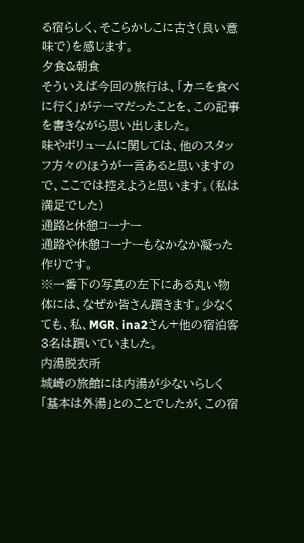る宿らしく、そこらかしこに古さ(良い意味で)を感じます。
夕食&朝食
そういえば今回の旅行は、「カニを食べに行く」がテーマだったことを、この記事を書きながら思い出しました。
味やボリュームに関しては、他のスタッフ方々のほうが一言あると思いますので、ここでは控えようと思います。(私は満足でした)
通路と休憩コーナー
通路や休憩コーナーもなかなか凝った作りです。
※一番下の写真の左下にある丸い物体には、なぜか皆さん躓きます。少なくても、私、MGR、ina2さん+他の宿泊客3名は躓いていました。
内湯脱衣所
城崎の旅館には内湯が少ないらしく「基本は外湯」とのことでしたが、この宿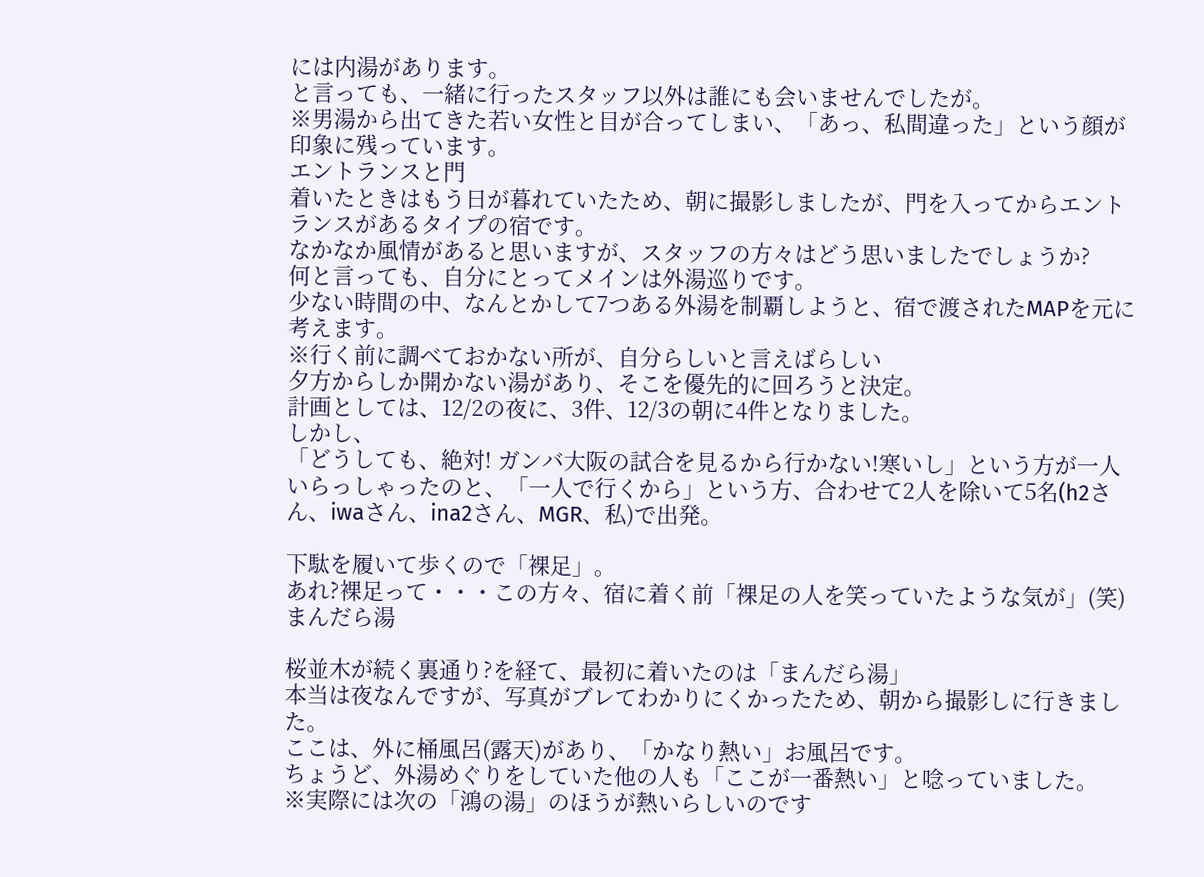には内湯があります。
と言っても、一緒に行ったスタッフ以外は誰にも会いませんでしたが。
※男湯から出てきた若い女性と目が合ってしまい、「あっ、私間違った」という顔が印象に残っています。
エントランスと門
着いたときはもう日が暮れていたため、朝に撮影しましたが、門を入ってからエントランスがあるタイプの宿です。
なかなか風情があると思いますが、スタッフの方々はどう思いましたでしょうか?
何と言っても、自分にとってメインは外湯巡りです。
少ない時間の中、なんとかして7つある外湯を制覇しようと、宿で渡されたMAPを元に考えます。
※行く前に調べておかない所が、自分らしいと言えばらしい
夕方からしか開かない湯があり、そこを優先的に回ろうと決定。
計画としては、12/2の夜に、3件、12/3の朝に4件となりました。
しかし、
「どうしても、絶対! ガンバ大阪の試合を見るから行かない!寒いし」という方が一人いらっしゃったのと、「一人で行くから」という方、合わせて2人を除いて5名(h2さん、iwaさん、ina2さん、MGR、私)で出発。

下駄を履いて歩くので「裸足」。
あれ?裸足って・・・この方々、宿に着く前「裸足の人を笑っていたような気が」(笑)
まんだら湯

桜並木が続く裏通り?を経て、最初に着いたのは「まんだら湯」
本当は夜なんですが、写真がブレてわかりにくかったため、朝から撮影しに行きました。
ここは、外に桶風呂(露天)があり、「かなり熱い」お風呂です。
ちょうど、外湯めぐりをしていた他の人も「ここが一番熱い」と唸っていました。
※実際には次の「鴻の湯」のほうが熱いらしいのです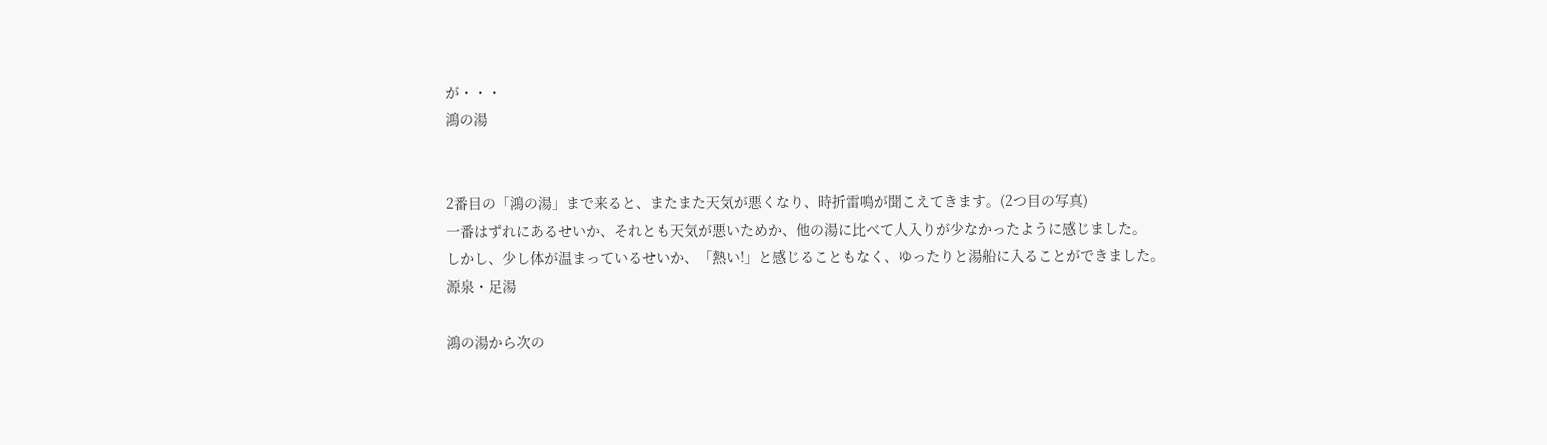が・・・
鴻の湯


2番目の「鴻の湯」まで来ると、またまた天気が悪くなり、時折雷鳴が聞こえてきます。(2つ目の写真)
一番はずれにあるせいか、それとも天気が悪いためか、他の湯に比べて人入りが少なかったように感じました。
しかし、少し体が温まっているせいか、「熱い!」と感じることもなく、ゆったりと湯船に入ることができました。
源泉・足湯

鴻の湯から次の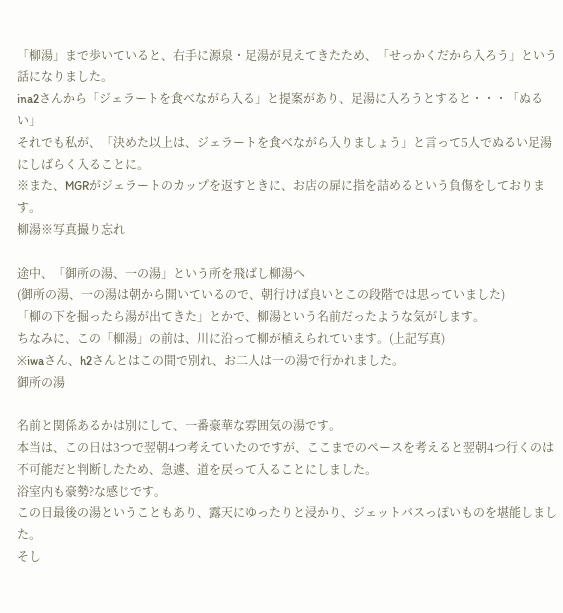「柳湯」まで歩いていると、右手に源泉・足湯が見えてきたため、「せっかくだから入ろう」という話になりました。
ina2さんから「ジェラートを食べながら入る」と提案があり、足湯に入ろうとすると・・・「ぬるい」
それでも私が、「決めた以上は、ジェラートを食べながら入りましょう」と言って5人でぬるい足湯にしばらく入ることに。
※また、MGRがジェラートのカップを返すときに、お店の扉に指を詰めるという負傷をしております。
柳湯※写真撮り忘れ

途中、「御所の湯、一の湯」という所を飛ばし柳湯へ
(御所の湯、一の湯は朝から開いているので、朝行けば良いとこの段階では思っていました)
「柳の下を掘ったら湯が出てきた」とかで、柳湯という名前だったような気がします。
ちなみに、この「柳湯」の前は、川に沿って柳が植えられています。(上記写真)
※iwaさん、h2さんとはこの間で別れ、お二人は一の湯で行かれました。
御所の湯

名前と関係あるかは別にして、一番豪華な雰囲気の湯です。
本当は、この日は3つで翌朝4つ考えていたのですが、ここまでのペースを考えると翌朝4つ行くのは不可能だと判断したため、急遽、道を戻って入ることにしました。
浴室内も豪勢?な感じです。
この日最後の湯ということもあり、露天にゆったりと浸かり、ジェットバスっぽいものを堪能しました。
そし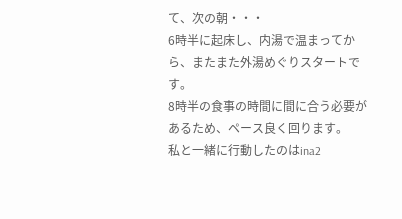て、次の朝・・・
6時半に起床し、内湯で温まってから、またまた外湯めぐりスタートです。
8時半の食事の時間に間に合う必要があるため、ペース良く回ります。
私と一緒に行動したのはina2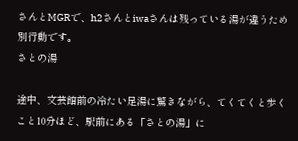さんとMGRで、h2さんとiwaさんは残っている湯が違うため別行動です。
さとの湯

途中、文芸館前の冷たい足湯に驚きながら、てくてくと歩くこと10分ほど、駅前にある「さとの湯」に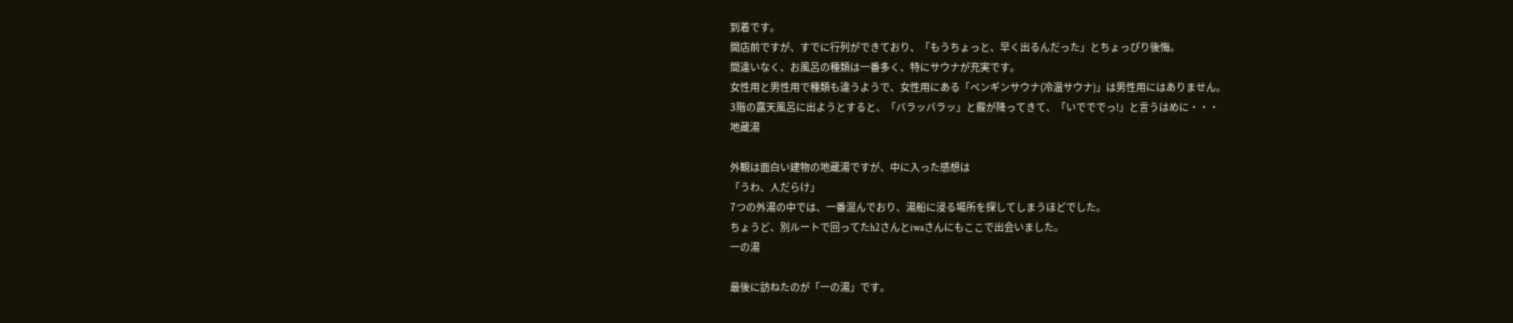到着です。
開店前ですが、すでに行列ができており、「もうちょっと、早く出るんだった」とちょっぴり後悔。
間違いなく、お風呂の種類は一番多く、特にサウナが充実です。
女性用と男性用で種類も違うようで、女性用にある「ペンギンサウナ(冷温サウナ)」は男性用にはありません。
3階の露天風呂に出ようとすると、「バラッバラッ」と霰が降ってきて、「いでででっ!」と言うはめに・・・
地蔵湯

外観は面白い建物の地蔵湯ですが、中に入った感想は
「うわ、人だらけ」
7つの外湯の中では、一番混んでおり、湯船に浸る場所を探してしまうほどでした。
ちょうど、別ルートで回ってたh2さんとiwaさんにもここで出会いました。
一の湯

最後に訪ねたのが「一の湯」です。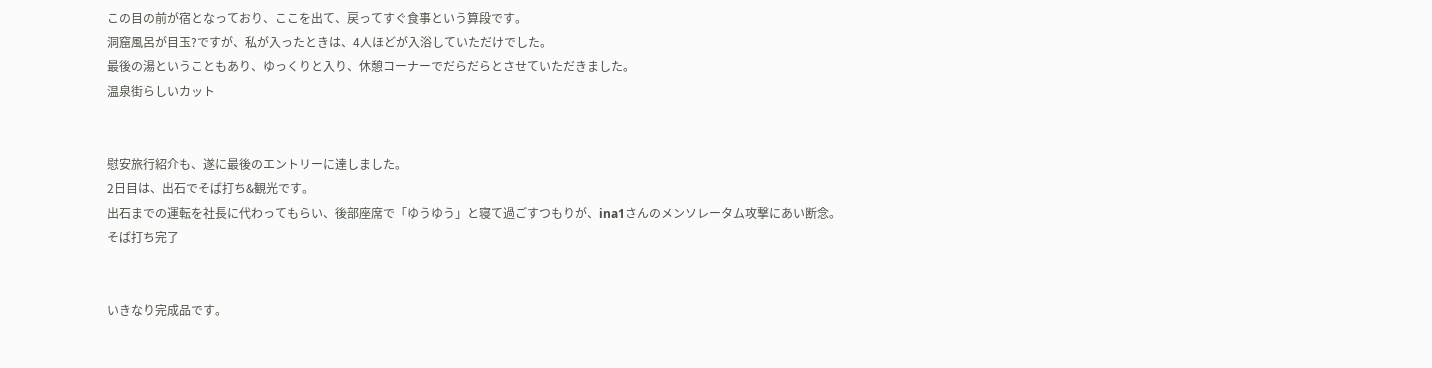この目の前が宿となっており、ここを出て、戻ってすぐ食事という算段です。
洞窟風呂が目玉?ですが、私が入ったときは、4人ほどが入浴していただけでした。
最後の湯ということもあり、ゆっくりと入り、休憩コーナーでだらだらとさせていただきました。
温泉街らしいカット


慰安旅行紹介も、遂に最後のエントリーに達しました。
2日目は、出石でそば打ち&観光です。
出石までの運転を社長に代わってもらい、後部座席で「ゆうゆう」と寝て過ごすつもりが、ina1さんのメンソレータム攻撃にあい断念。
そば打ち完了


いきなり完成品です。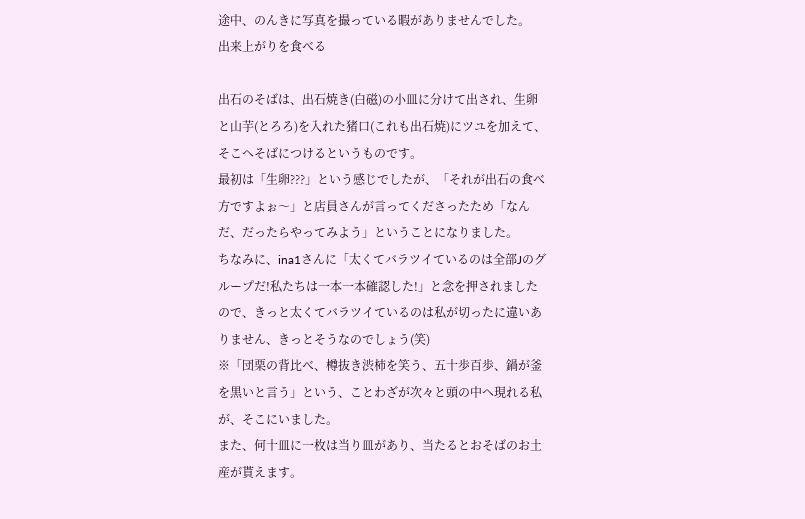途中、のんきに写真を撮っている暇がありませんでした。
出来上がりを食べる

出石のそばは、出石焼き(白磁)の小皿に分けて出され、生卵と山芋(とろろ)を入れた猪口(これも出石焼)にツユを加えて、そこへそばにつけるというものです。
最初は「生卵???」という感じでしたが、「それが出石の食べ方ですよぉ〜」と店員さんが言ってくださったため「なんだ、だったらやってみよう」ということになりました。
ちなみに、ina1さんに「太くてバラツイているのは全部Jのグループだ!私たちは一本一本確認した!」と念を押されましたので、きっと太くてバラツイているのは私が切ったに違いありません、きっとそうなのでしょう(笑)
※「団栗の背比べ、樽抜き渋柿を笑う、五十歩百歩、鍋が釜を黒いと言う」という、ことわざが次々と頭の中へ現れる私が、そこにいました。
また、何十皿に一枚は当り皿があり、当たるとおそばのお土産が貰えます。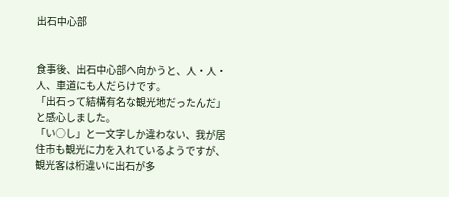出石中心部


食事後、出石中心部へ向かうと、人・人・人、車道にも人だらけです。
「出石って結構有名な観光地だったんだ」と感心しました。
「い○し」と一文字しか違わない、我が居住市も観光に力を入れているようですが、観光客は桁違いに出石が多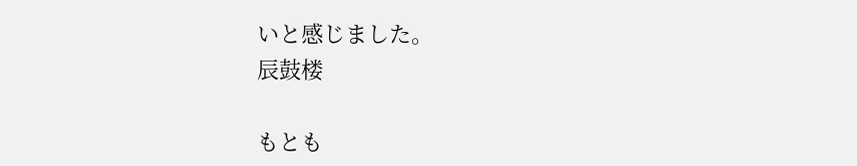いと感じました。
辰鼓楼

もとも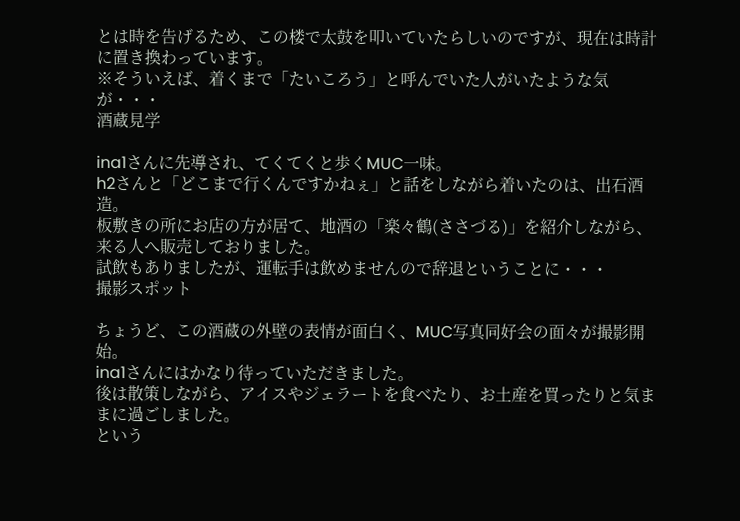とは時を告げるため、この楼で太鼓を叩いていたらしいのですが、現在は時計に置き換わっています。
※そういえば、着くまで「たいころう」と呼んでいた人がいたような気が・・・
酒蔵見学

ina1さんに先導され、てくてくと歩くMUC一味。
h2さんと「どこまで行くんですかねぇ」と話をしながら着いたのは、出石酒造。
板敷きの所にお店の方が居て、地酒の「楽々鶴(ささづる)」を紹介しながら、来る人へ販売しておりました。
試飲もありましたが、運転手は飲めませんので辞退ということに・・・
撮影スポット

ちょうど、この酒蔵の外壁の表情が面白く、MUC写真同好会の面々が撮影開始。
ina1さんにはかなり待っていただきました。
後は散策しながら、アイスやジェラートを食べたり、お土産を買ったりと気ままに過ごしました。
という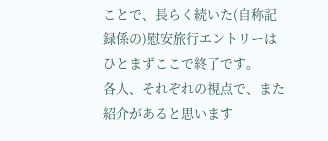ことで、長らく続いた(自称記録係の)慰安旅行エントリーはひとまずここで終了です。
各人、それぞれの視点で、また紹介があると思います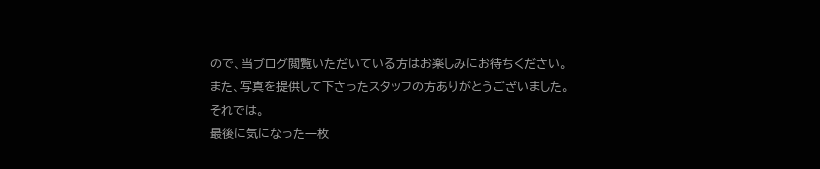ので、当ブログ閲覧いただいている方はお楽しみにお待ちください。
また、写真を提供して下さったスタッフの方ありがとうございました。
それでは。
最後に気になった一枚